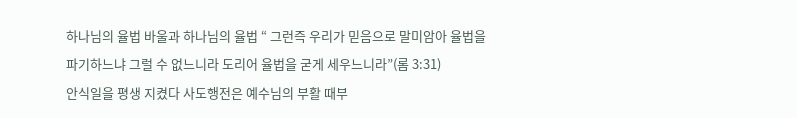하나님의 율법 바울과 하나님의 율법 “ 그런즉 우리가 믿음으로 말미암아 율법을 파기하느냐 그럴 수 없느니라 도리어 율법을 굳게 세우느니라”(롬 3:31)
안식일을 평생 지켰다 사도행전은 예수님의 부활 때부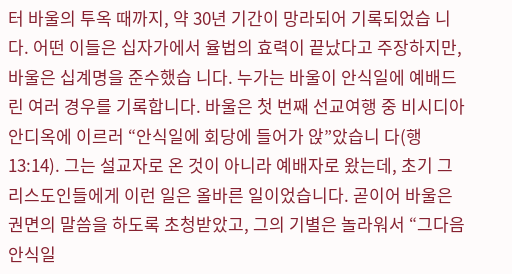터 바울의 투옥 때까지, 약 30년 기간이 망라되어 기록되었습 니다. 어떤 이들은 십자가에서 율법의 효력이 끝났다고 주장하지만, 바울은 십계명을 준수했습 니다. 누가는 바울이 안식일에 예배드린 여러 경우를 기록합니다. 바울은 첫 번째 선교여행 중 비시디아 안디옥에 이르러 “안식일에 회당에 들어가 앉”았습니 다(행 13:14). 그는 설교자로 온 것이 아니라 예배자로 왔는데, 초기 그리스도인들에게 이런 일은 올바른 일이었습니다. 곧이어 바울은 권면의 말씀을 하도록 초청받았고, 그의 기별은 놀라워서 “그다음 안식일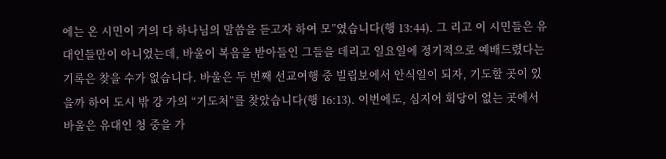에는 온 시민이 거의 다 하나님의 말씀을 듣고자 하여 모”였습니다(행 13:44). 그 리고 이 시민들은 유대인들만이 아니었는데, 바울이 복음을 받아들인 그들을 데리고 일요일에 정기적으로 예배드렸다는 기록은 찾을 수가 없습니다. 바울은 두 번째 선교여행 중 빌립보에서 안식일이 되자, 기도할 곳이 있을까 하여 도시 밖 강 가의 “기도처”를 찾았습니다(행 16:13). 이번에도, 심지어 회당이 없는 곳에서 바울은 유대인 청 중을 가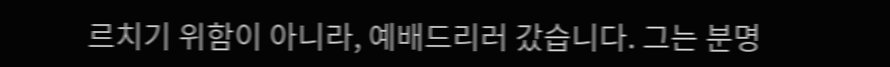르치기 위함이 아니라, 예배드리러 갔습니다. 그는 분명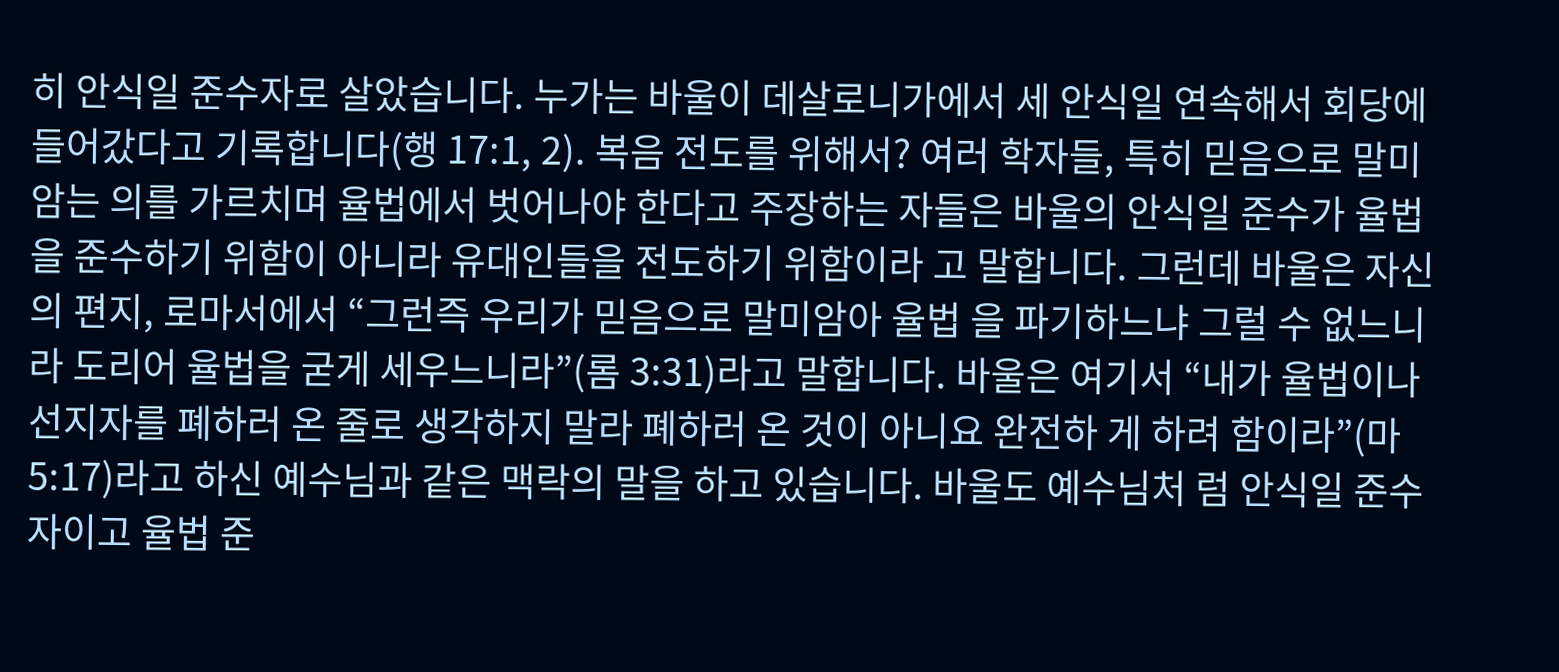히 안식일 준수자로 살았습니다. 누가는 바울이 데살로니가에서 세 안식일 연속해서 회당에 들어갔다고 기록합니다(행 17:1, 2). 복음 전도를 위해서? 여러 학자들, 특히 믿음으로 말미암는 의를 가르치며 율법에서 벗어나야 한다고 주장하는 자들은 바울의 안식일 준수가 율법을 준수하기 위함이 아니라 유대인들을 전도하기 위함이라 고 말합니다. 그런데 바울은 자신의 편지, 로마서에서 “그런즉 우리가 믿음으로 말미암아 율법 을 파기하느냐 그럴 수 없느니라 도리어 율법을 굳게 세우느니라”(롬 3:31)라고 말합니다. 바울은 여기서 “내가 율법이나 선지자를 폐하러 온 줄로 생각하지 말라 폐하러 온 것이 아니요 완전하 게 하려 함이라”(마 5:17)라고 하신 예수님과 같은 맥락의 말을 하고 있습니다. 바울도 예수님처 럼 안식일 준수자이고 율법 준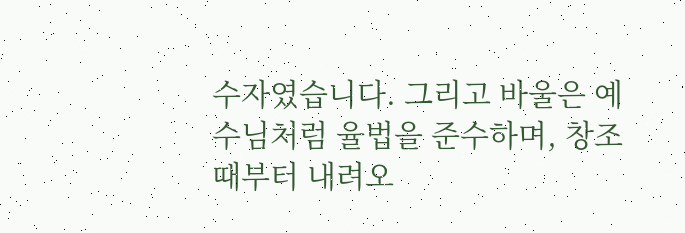수자였습니다. 그리고 바울은 예수님처럼 율법을 준수하며, 창조 때부터 내려오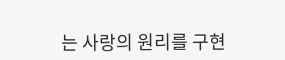는 사랑의 원리를 구현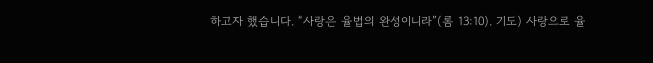하고자 했습니다. “사랑은 율법의 완성이니라”(롬 13:10). 기도) 사랑으로 율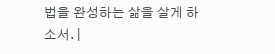법을 완성하는 삶을 살게 하소서. |